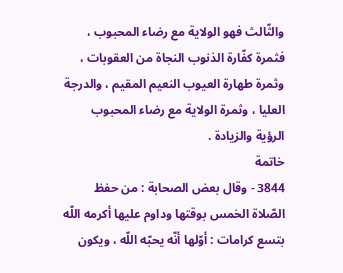والثّالث فهو الولاية مع رضاء المحبوب ، فثمرة كفّارة الذنوب النجاة من العقوبات ، وثمرة طهارة العيوب النعيم المقيم ، والدرجة العليا ، وثمرة الولاية مع رضاء المحبوب الرؤية والزيادة .
خاتمة
3844 - وقال بعض الصحابة : من حفظ الصّلاة الخمس بوقتها وداوم عليها أكرمه اللّه بتسع كرامات : أوّلها أنّه يحبّه اللّه ، ويكون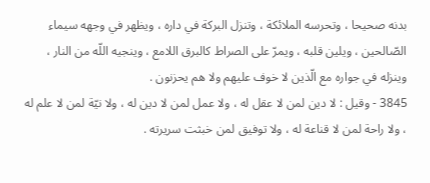بدنه صحيحا ، وتحرسه الملائكة ، وتنزل البركة في داره ، ويظهر في وجهه سيماء الصّالحين ، ويلين قلبه ، ويمرّ على الصراط كالبرق اللامع ، وينجيه اللّه من النار ، وينزله في جواره مع الّذين لا خوف عليهم ولا هم يحزنون .
3845 - وقيل : لا دين لمن لا عقل له ، ولا عمل لمن لا دين له ، ولا نيّة لمن لا علم له ، ولا راحة لمن لا قناعة له ، ولا توفيق لمن خبثت سريرته .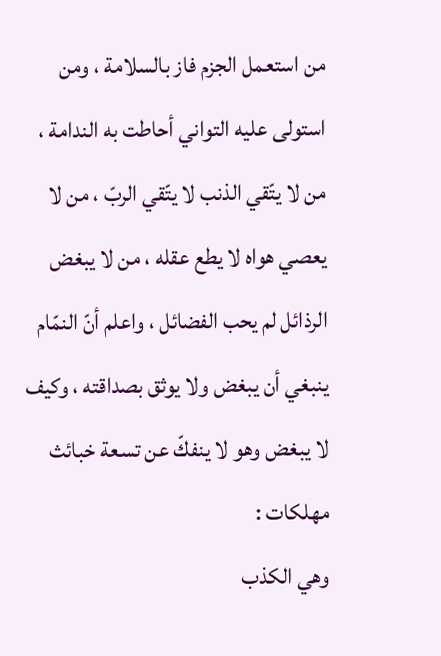من استعمل الجزم فاز بالسلامة ، ومن استولى عليه التواني أحاطت به الندامة ، من لا يتّقي الذنب لا يتّقي الربّ ، من لا يعصي هواه لا يطع عقله ، من لا يبغض الرذائل لم يحب الفضائل ، واعلم أنّ النمّام ينبغي أن يبغض ولا يوثق بصداقته ، وكيف لا يبغض وهو لا ينفكّ عن تسعة خبائث مهلكات :
وهي الكذب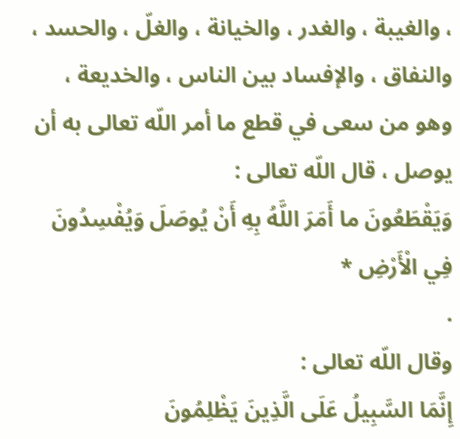، والغيبة ، والغدر ، والخيانة ، والغلّ ، والحسد ، والنفاق ، والإفساد بين الناس ، والخديعة ، وهو من سعى في قطع ما أمر اللّه تعالى به أن يوصل ، قال اللّه تعالى :
وَيَقْطَعُونَ ما أَمَرَ اللَّهُ بِهِ أَنْ يُوصَلَ وَيُفْسِدُونَ فِي الْأَرْضِ *
.
وقال اللّه تعالى :
إِنَّمَا السَّبِيلُ عَلَى الَّذِينَ يَظْلِمُونَ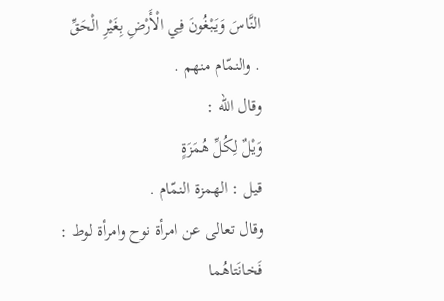النَّاسَ وَيَبْغُونَ فِي الْأَرْضِ بِغَيْرِ الْحَقِّ
. والنمّام منهم .
وقال اللّه :
وَيْلٌ لِكُلِّ هُمَزَةٍ
قيل : الهمزة النمّام .
وقال تعالى عن امرأة نوح وامرأة لوط :
فَخانَتاهُما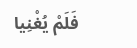فَلَمْ يُغْنِيا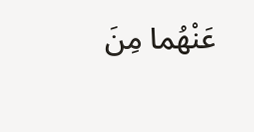عَنْهُما مِنَ